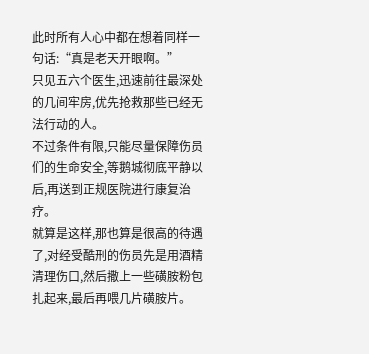此时所有人心中都在想着同样一句话:“真是老天开眼啊。”
只见五六个医生,迅速前往最深处的几间牢房,优先抢救那些已经无法行动的人。
不过条件有限,只能尽量保障伤员们的生命安全,等鹅城彻底平静以后,再送到正规医院进行康复治疗。
就算是这样,那也算是很高的待遇了,对经受酷刑的伤员先是用酒精清理伤口,然后撒上一些磺胺粉包扎起来,最后再喂几片磺胺片。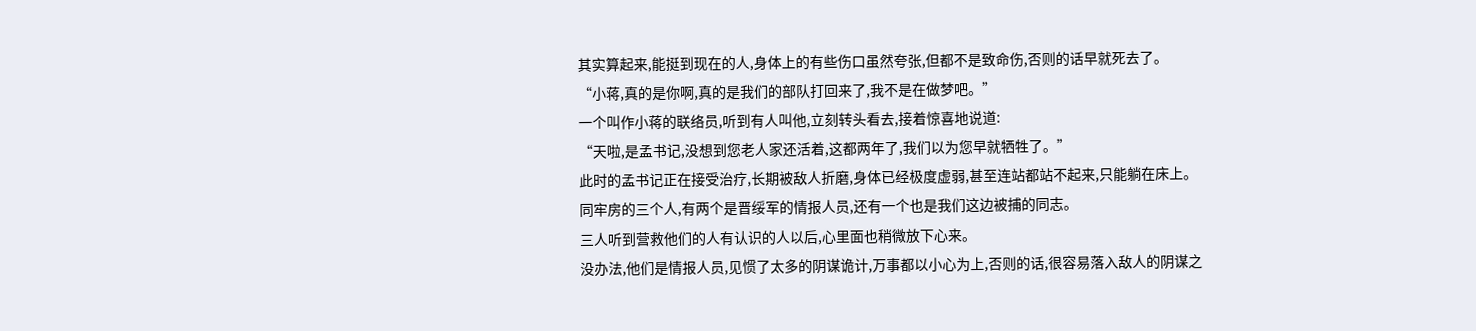其实算起来,能挺到现在的人,身体上的有些伤口虽然夸张,但都不是致命伤,否则的话早就死去了。
“小蒋,真的是你啊,真的是我们的部队打回来了,我不是在做梦吧。”
一个叫作小蒋的联络员,听到有人叫他,立刻转头看去,接着惊喜地说道:
“天啦,是孟书记,没想到您老人家还活着,这都两年了,我们以为您早就牺牲了。”
此时的孟书记正在接受治疗,长期被敌人折磨,身体已经极度虚弱,甚至连站都站不起来,只能躺在床上。
同牢房的三个人,有两个是晋绥军的情报人员,还有一个也是我们这边被捕的同志。
三人听到营救他们的人有认识的人以后,心里面也稍微放下心来。
没办法,他们是情报人员,见惯了太多的阴谋诡计,万事都以小心为上,否则的话,很容易落入敌人的阴谋之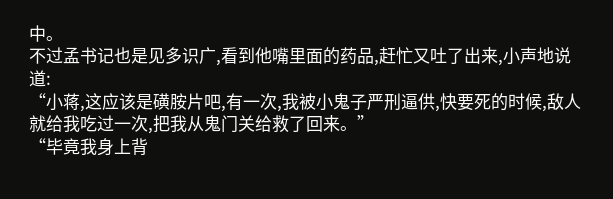中。
不过孟书记也是见多识广,看到他嘴里面的药品,赶忙又吐了出来,小声地说道:
“小蒋,这应该是磺胺片吧,有一次,我被小鬼子严刑逼供,快要死的时候,敌人就给我吃过一次,把我从鬼门关给救了回来。”
“毕竟我身上背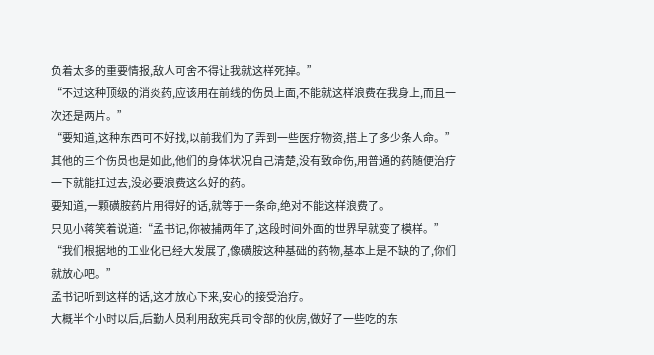负着太多的重要情报,敌人可舍不得让我就这样死掉。”
“不过这种顶级的消炎药,应该用在前线的伤员上面,不能就这样浪费在我身上,而且一次还是两片。”
“要知道,这种东西可不好找,以前我们为了弄到一些医疗物资,搭上了多少条人命。”
其他的三个伤员也是如此,他们的身体状况自己清楚,没有致命伤,用普通的药随便治疗一下就能扛过去,没必要浪费这么好的药。
要知道,一颗磺胺药片用得好的话,就等于一条命,绝对不能这样浪费了。
只见小蒋笑着说道:“孟书记,你被捕两年了,这段时间外面的世界早就变了模样。”
“我们根据地的工业化已经大发展了,像磺胺这种基础的药物,基本上是不缺的了,你们就放心吧。”
孟书记听到这样的话,这才放心下来,安心的接受治疗。
大概半个小时以后,后勤人员利用敌宪兵司令部的伙房,做好了一些吃的东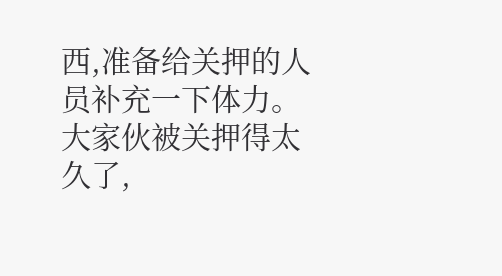西,准备给关押的人员补充一下体力。
大家伙被关押得太久了,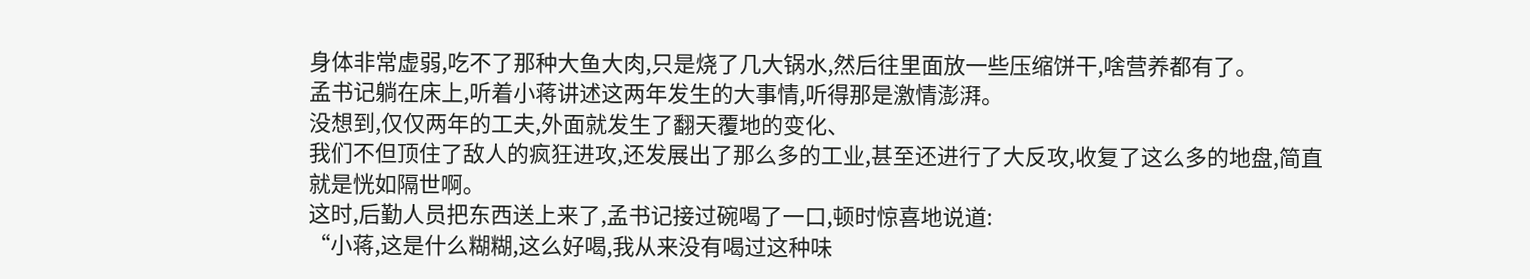身体非常虚弱,吃不了那种大鱼大肉,只是烧了几大锅水,然后往里面放一些压缩饼干,啥营养都有了。
孟书记躺在床上,听着小蒋讲述这两年发生的大事情,听得那是激情澎湃。
没想到,仅仅两年的工夫,外面就发生了翻天覆地的变化、
我们不但顶住了敌人的疯狂进攻,还发展出了那么多的工业,甚至还进行了大反攻,收复了这么多的地盘,简直就是恍如隔世啊。
这时,后勤人员把东西送上来了,孟书记接过碗喝了一口,顿时惊喜地说道:
“小蒋,这是什么糊糊,这么好喝,我从来没有喝过这种味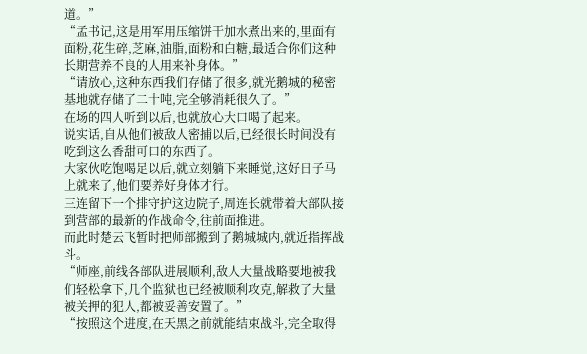道。”
“孟书记,这是用军用压缩饼干加水煮出来的,里面有面粉,花生碎,芝麻,油脂,面粉和白糖,最适合你们这种长期营养不良的人用来补身体。”
“请放心,这种东西我们存储了很多,就光鹅城的秘密基地就存储了二十吨,完全够消耗很久了。”
在场的四人听到以后,也就放心大口喝了起来。
说实话,自从他们被敌人密捕以后,已经很长时间没有吃到这么香甜可口的东西了。
大家伙吃饱喝足以后,就立刻躺下来睡觉,这好日子马上就来了,他们要养好身体才行。
三连留下一个排守护这边院子,周连长就带着大部队接到营部的最新的作战命令,往前面推进。
而此时楚云飞暂时把师部搬到了鹅城城内,就近指挥战斗。
“师座,前线各部队进展顺利,敌人大量战略要地被我们轻松拿下,几个监狱也已经被顺利攻克,解救了大量被关押的犯人,都被妥善安置了。”
“按照这个进度,在天黑之前就能结束战斗,完全取得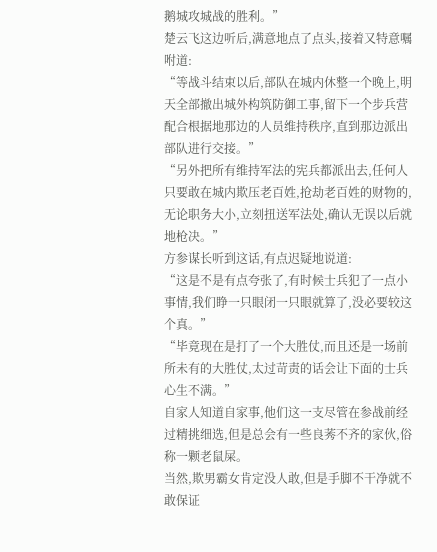鹅城攻城战的胜利。”
楚云飞这边听后,满意地点了点头,接着又特意嘱咐道:
“等战斗结束以后,部队在城内休整一个晚上,明天全部撤出城外构筑防御工事,留下一个步兵营配合根据地那边的人员维持秩序,直到那边派出部队进行交接。”
“另外把所有维持军法的宪兵都派出去,任何人只要敢在城内欺压老百姓,抢劫老百姓的财物的,无论职务大小,立刻扭送军法处,确认无误以后就地枪决。”
方参谋长听到这话,有点迟疑地说道:
“这是不是有点夸张了,有时候士兵犯了一点小事情,我们睁一只眼闭一只眼就算了,没必要较这个真。”
“毕竟现在是打了一个大胜仗,而且还是一场前所未有的大胜仗,太过苛责的话会让下面的士兵心生不满。”
自家人知道自家事,他们这一支尽管在参战前经过精挑细选,但是总会有一些良莠不齐的家伙,俗称一颗老鼠屎。
当然,欺男霸女肯定没人敢,但是手脚不干净就不敢保证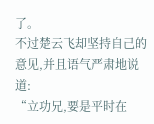了。
不过楚云飞却坚持自己的意见,并且语气严肃地说道:
“立功兄,要是平时在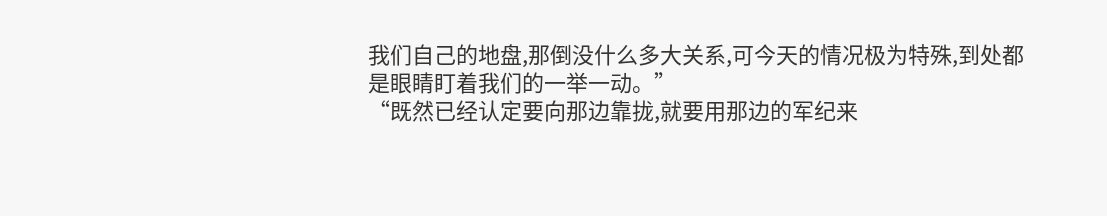我们自己的地盘,那倒没什么多大关系,可今天的情况极为特殊,到处都是眼睛盯着我们的一举一动。”
“既然已经认定要向那边靠拢,就要用那边的军纪来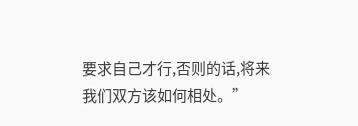要求自己才行,否则的话,将来我们双方该如何相处。”